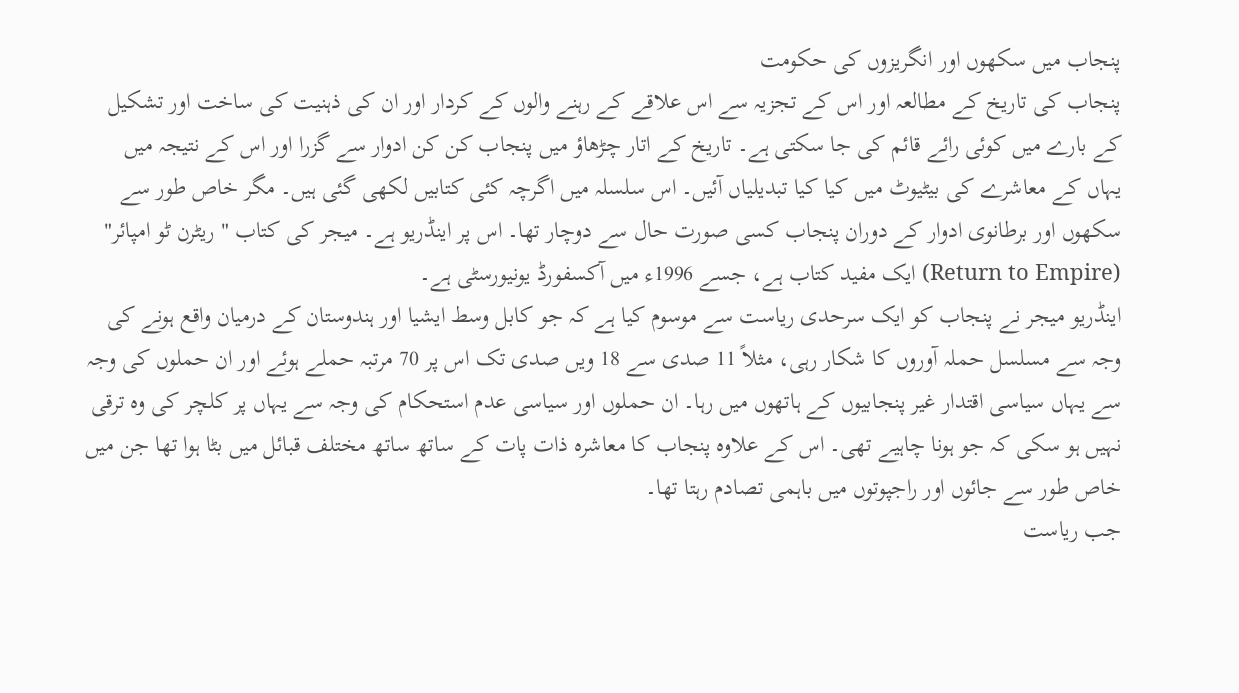پنجاب میں سکھوں اور انگریزوں کی حکومت
پنجاب کی تاریخ کے مطالعہ اور اس کے تجزیہ سے اس علاقے کے رہنے والوں کے کردار اور ان کی ذہنیت کی ساخت اور تشکیل کے بارے میں کوئی رائے قائم کی جا سکتی ہے۔ تاریخ کے اتار چڑھاؤ میں پنجاب کن کن ادوار سے گزرا اور اس کے نتیجہ میں یہاں کے معاشرے کی بیٹیوٹ میں کیا کیا تبدیلیاں آئیں۔ اس سلسلہ میں اگرچہ کئی کتابیں لکھی گئی ہیں۔ مگر خاص طور سے سکھوں اور برطانوی ادوار کے دوران پنجاب کسی صورت حال سے دوچار تھا۔ اس پر اینڈریو ہے۔ میجر کی کتاب " ریٹرن ٹو امپائر" (Return to Empire) ایک مفید کتاب ہے، جسے 1996ء میں آکسفورڈ یونیورسٹی ہے۔
اینڈریو میجر نے پنجاب کو ایک سرحدی ریاست سے موسوم کیا ہے کہ جو کابل وسط ایشیا اور ہندوستان کے درمیان واقع ہونے کی وجہ سے مسلسل حملہ آوروں کا شکار رہی، مثلاً 11 صدی سے 18 ویں صدی تک اس پر 70 مرتبہ حملے ہوئے اور ان حملوں کی وجہ سے یہاں سیاسی اقتدار غیر پنجابیوں کے ہاتھوں میں رہا۔ ان حملوں اور سیاسی عدم استحکام کی وجہ سے یہاں پر کلچر کی وہ ترقی نہیں ہو سکی کہ جو ہونا چاہیے تھی۔ اس کے علاوہ پنجاب کا معاشرہ ذات پات کے ساتھ ساتھ مختلف قبائل میں بٹا ہوا تھا جن میں خاص طور سے جائوں اور راجپوتوں میں باہمی تصادم رہتا تھا۔
جب ریاست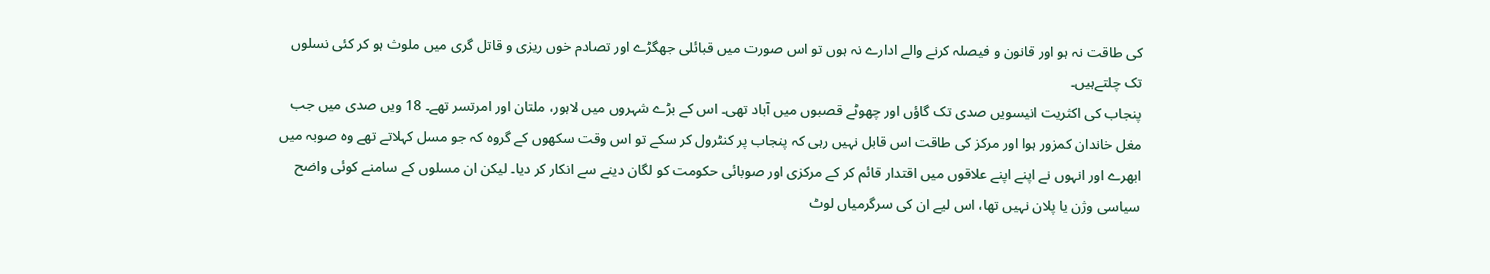کی طاقت نہ ہو اور قانون و فیصلہ کرنے والے ادارے نہ ہوں تو اس صورت میں قبائلی جھگڑے اور تصادم خوں ریزی و قاتل گری میں ملوث ہو کر کئی نسلوں تک چلتےہیں۔
پنجاب کی اکثریت انیسویں صدی تک گاؤں اور چھوٹے قصبوں میں آباد تھی۔ اس کے بڑے شہروں میں لاہور، ملتان اور امرتسر تھے۔ 18 ویں صدی میں جب مغل خاندان کمزور ہوا اور مرکز کی طاقت اس قابل نہیں رہی کہ پنجاب پر کنٹرول کر سکے تو اس وقت سکھوں کے گروہ کہ جو مسل کہلاتے تھے وہ صوبہ میں ابھرے اور انہوں نے اپنے اپنے علاقوں میں اقتدار قائم کر کے مرکزی اور صوبائی حکومت کو لگان دینے سے انکار کر دیا۔ لیکن ان مسلوں کے سامنے کوئی واضح سیاسی وژن یا پلان نہیں تھا، اس لیے ان کی سرگرمیاں لوٹ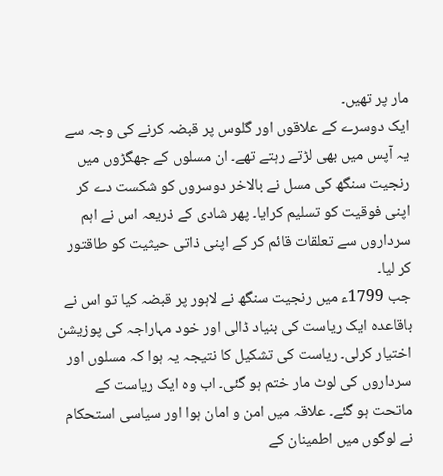مار پر تھیں۔
ایک دوسرے کے علاقوں اور گلوس پر قبضہ کرنے کی وجہ سے یہ آپس میں بھی لڑتے رہتے تھے۔ ان مسلوں کے جھگڑوں میں رنجیت سنگھ کی مسل نے بالاخر دوسروں کو شکست دے کر اپنی فوقیت کو تسلیم کرایا۔ پھر شادی کے ذریعہ اس نے اہم سرداروں سے تعلقات قائم کر کے اپنی ذاتی حیثیت کو طاقتور کر لیا۔
جب 1799ء میں رنجیت سنگھ نے لاہور پر قبضہ کیا تو اس نے باقاعدہ ایک ریاست کی بنیاد ڈالی اور خود مہاراجہ کی پوزیشن اختیار کرلی۔ ریاست کی تشکیل کا نتیجہ یہ ہوا کہ مسلوں اور سرداروں کی لوٹ مار ختم ہو گئی۔ اب وہ ایک ریاست کے ماتحت ہو گئے۔ علاقہ میں امن و امان ہوا اور سیاسی استحکام نے لوگوں میں اطمینان کے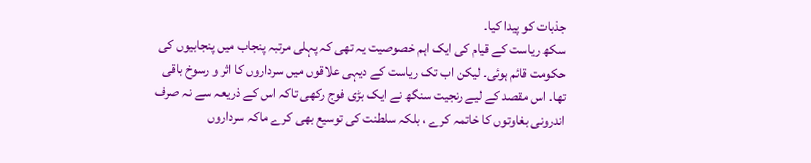جذبات کو پیدا کیا۔
سکھ ریاست کے قیام کی ایک اہم خصوصیت یہ تھی کہ پہلی مرتبہ پنجاب میں پنجابیوں کی حکومت قائم ہوئی۔ لیکن اب تک ریاست کے دیہی علاقوں میں سرداروں کا اثر و رسوخ باقی تھا۔ اس مقصد کے لیے رنجیت سنگھ نے ایک بڑی فوج رکھی تاکہ اس کے ذریعہ سے نہ صرف اندرونی بغاوتوں کا خاتمہ کرے ، بلکہ سلطنت کی توسیع بھی کرے ماکہ سرداروں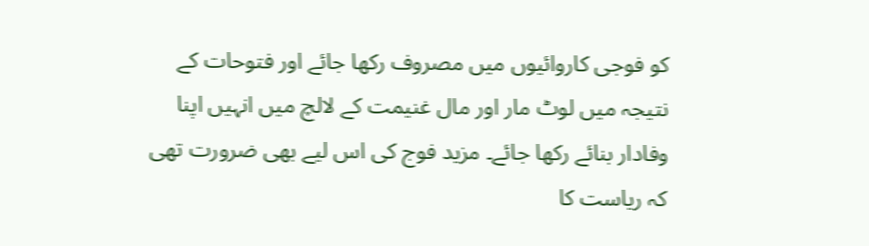کو فوجی کاروائیوں میں مصروف رکھا جائے اور فتوحات کے نتیجہ میں لوٹ مار اور مال غنیمت کے لالچ میں انہیں اپنا وفادار بنائے رکھا جائے۔ مزید فوج کی اس لیے بھی ضرورت تھی کہ ریاست کا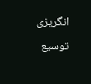انگریزی توسیع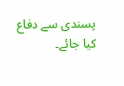پسندی سے دفاع کیا جائے۔